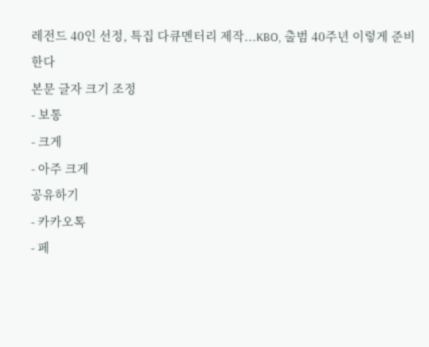레전드 40인 선정, 특집 다큐멘터리 제작...KBO, 출범 40주년 이렇게 준비한다
본문 글자 크기 조정
- 보통
- 크게
- 아주 크게
공유하기
- 카카오톡
- 페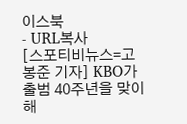이스북
- URL복사
[스포티비뉴스=고봉준 기자] KBO가 출범 40주년을 맞이해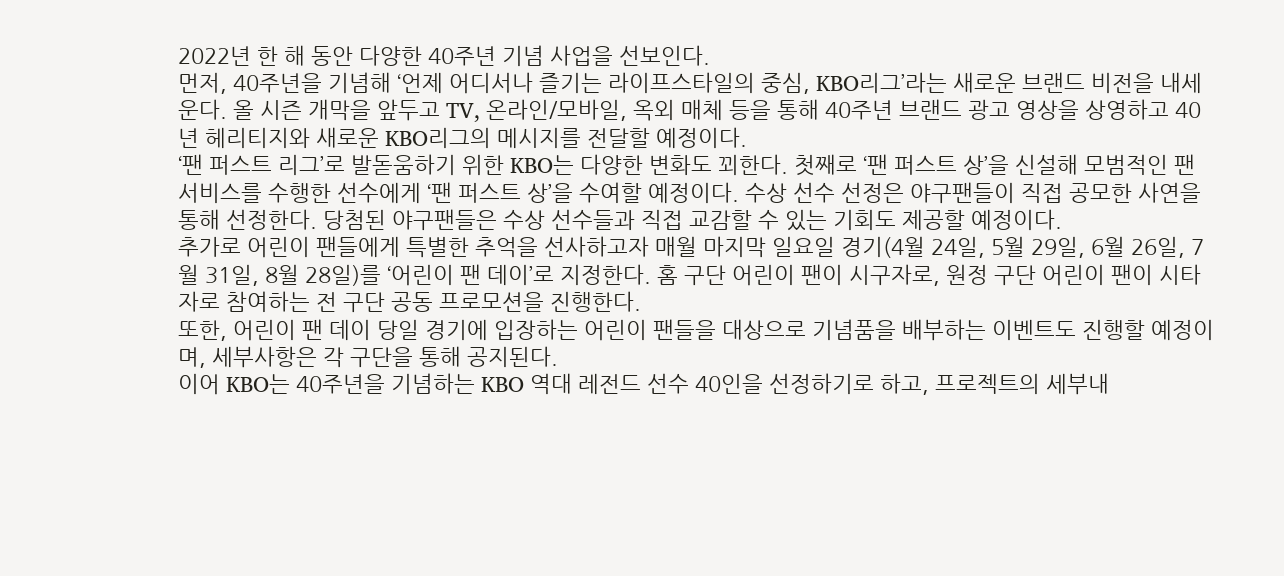2022년 한 해 동안 다양한 40주년 기념 사업을 선보인다.
먼저, 40주년을 기념해 ‘언제 어디서나 즐기는 라이프스타일의 중심, KBO리그’라는 새로운 브랜드 비전을 내세운다. 올 시즌 개막을 앞두고 TV, 온라인/모바일, 옥외 매체 등을 통해 40주년 브랜드 광고 영상을 상영하고 40년 헤리티지와 새로운 KBO리그의 메시지를 전달할 예정이다.
‘팬 퍼스트 리그’로 발돋움하기 위한 KBO는 다양한 변화도 꾀한다. 첫째로 ‘팬 퍼스트 상’을 신설해 모범적인 팬 서비스를 수행한 선수에게 ‘팬 퍼스트 상’을 수여할 예정이다. 수상 선수 선정은 야구팬들이 직접 공모한 사연을 통해 선정한다. 당첨된 야구팬들은 수상 선수들과 직접 교감할 수 있는 기회도 제공할 예정이다.
추가로 어린이 팬들에게 특별한 추억을 선사하고자 매월 마지막 일요일 경기(4월 24일, 5월 29일, 6월 26일, 7월 31일, 8월 28일)를 ‘어린이 팬 데이’로 지정한다. 홈 구단 어린이 팬이 시구자로, 원정 구단 어린이 팬이 시타자로 참여하는 전 구단 공동 프로모션을 진행한다.
또한, 어린이 팬 데이 당일 경기에 입장하는 어린이 팬들을 대상으로 기념품을 배부하는 이벤트도 진행할 예정이며, 세부사항은 각 구단을 통해 공지된다.
이어 KBO는 40주년을 기념하는 KBO 역대 레전드 선수 40인을 선정하기로 하고, 프로젝트의 세부내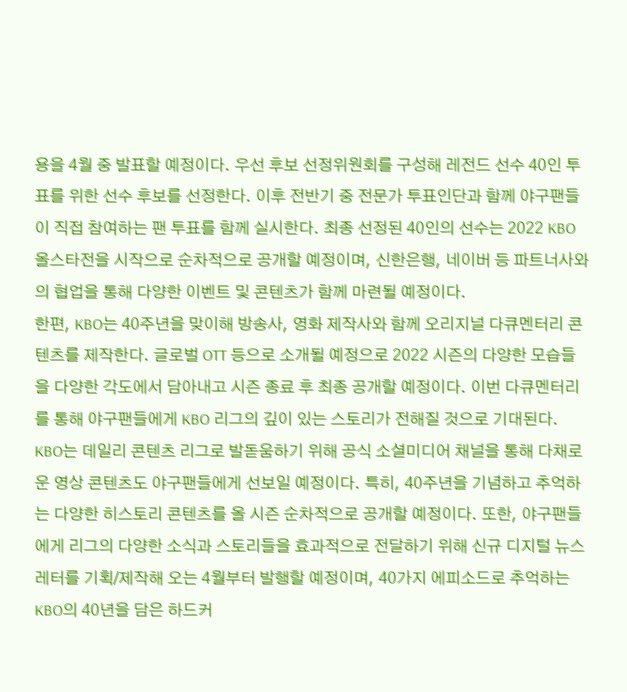용을 4월 중 발표할 예정이다. 우선 후보 선정위원회를 구성해 레전드 선수 40인 투표를 위한 선수 후보를 선정한다. 이후 전반기 중 전문가 투표인단과 함께 야구팬들이 직접 참여하는 팬 투표를 함께 실시한다. 최종 선정된 40인의 선수는 2022 KBO 올스타전을 시작으로 순차적으로 공개할 예정이며, 신한은행, 네이버 등 파트너사와의 협업을 통해 다양한 이벤트 및 콘텐츠가 함께 마련될 예정이다.
한편, KBO는 40주년을 맞이해 방송사, 영화 제작사와 함께 오리지널 다큐멘터리 콘텐츠를 제작한다. 글로벌 OTT 등으로 소개될 예정으로 2022 시즌의 다양한 모습들을 다양한 각도에서 담아내고 시즌 종료 후 최종 공개할 예정이다. 이번 다큐멘터리를 통해 야구팬들에게 KBO 리그의 깊이 있는 스토리가 전해질 것으로 기대된다.
KBO는 데일리 콘텐츠 리그로 발돋움하기 위해 공식 소셜미디어 채널을 통해 다채로운 영상 콘텐츠도 야구팬들에게 선보일 예정이다. 특히, 40주년을 기념하고 추억하는 다양한 히스토리 콘텐츠를 올 시즌 순차적으로 공개할 예정이다. 또한, 야구팬들에게 리그의 다양한 소식과 스토리들을 효과적으로 전달하기 위해 신규 디지털 뉴스레터를 기획/제작해 오는 4월부터 발행할 예정이며, 40가지 에피소드로 추억하는 KBO의 40년을 담은 하드커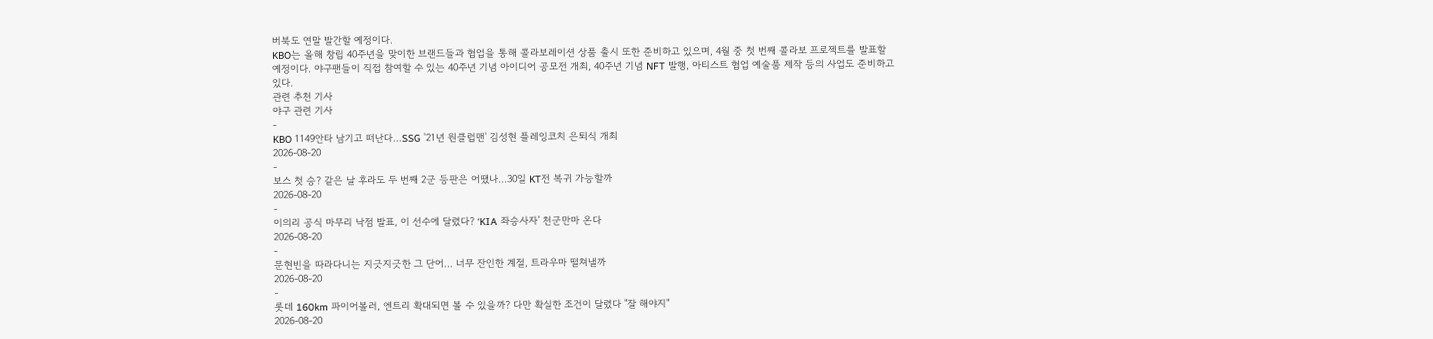버북도 연말 발간할 예정이다.
KBO는 올해 창립 40주년을 맞이한 브랜드들과 협업을 통해 콜라보레이션 상품 출시 또한 준비하고 있으며, 4월 중 첫 번째 콜라보 프로젝트를 발표할 예정이다. 야구팬들이 직접 참여할 수 있는 40주년 기념 아이디어 공모전 개최, 40주년 기념 NFT 발행, 아티스트 협업 예술품 제작 등의 사업도 준비하고 있다.
관련 추천 기사
야구 관련 기사
-
KBO 1149안타 남기고 떠난다…SSG '21년 원클럽맨' 김성현 플레잉코치 은퇴식 개최
2026-08-20
-
보스 첫 승? 같은 날 후라도 두 번째 2군 등판은 어땠나…30일 KT전 복귀 가능할까
2026-08-20
-
이의리 공식 마무리 낙점 발표, 이 선수에 달렸다? ‘KIA 좌승사자’ 천군만마 온다
2026-08-20
-
문현빈을 따라다니는 지긋지긋한 그 단어… 너무 잔인한 계절, 트라우마 떨쳐낼까
2026-08-20
-
롯데 160km 파이어볼러, 엔트리 확대되면 볼 수 있을까? 다만 확실한 조건이 달렸다 "잘 해야지"
2026-08-20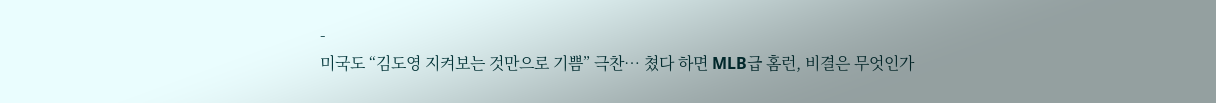-
미국도 “김도영 지켜보는 것만으로 기쁨” 극찬… 쳤다 하면 MLB급 홈런, 비결은 무엇인가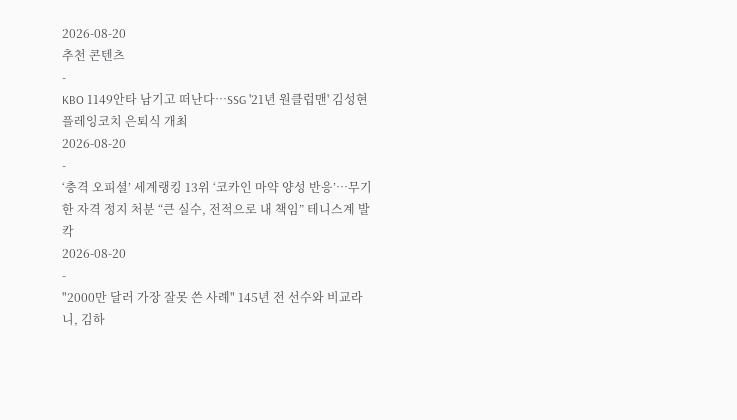2026-08-20
추천 콘텐츠
-
KBO 1149안타 남기고 떠난다…SSG '21년 원클럽맨' 김성현 플레잉코치 은퇴식 개최
2026-08-20
-
‘충격 오피셜’ 세계랭킹 13위 ‘코카인 마약 양성 반응’…무기한 자격 정지 처분 “큰 실수, 전적으로 내 책임” 테니스계 발칵
2026-08-20
-
"2000만 달러 가장 잘못 쓴 사례" 145년 전 선수와 비교라니, 김하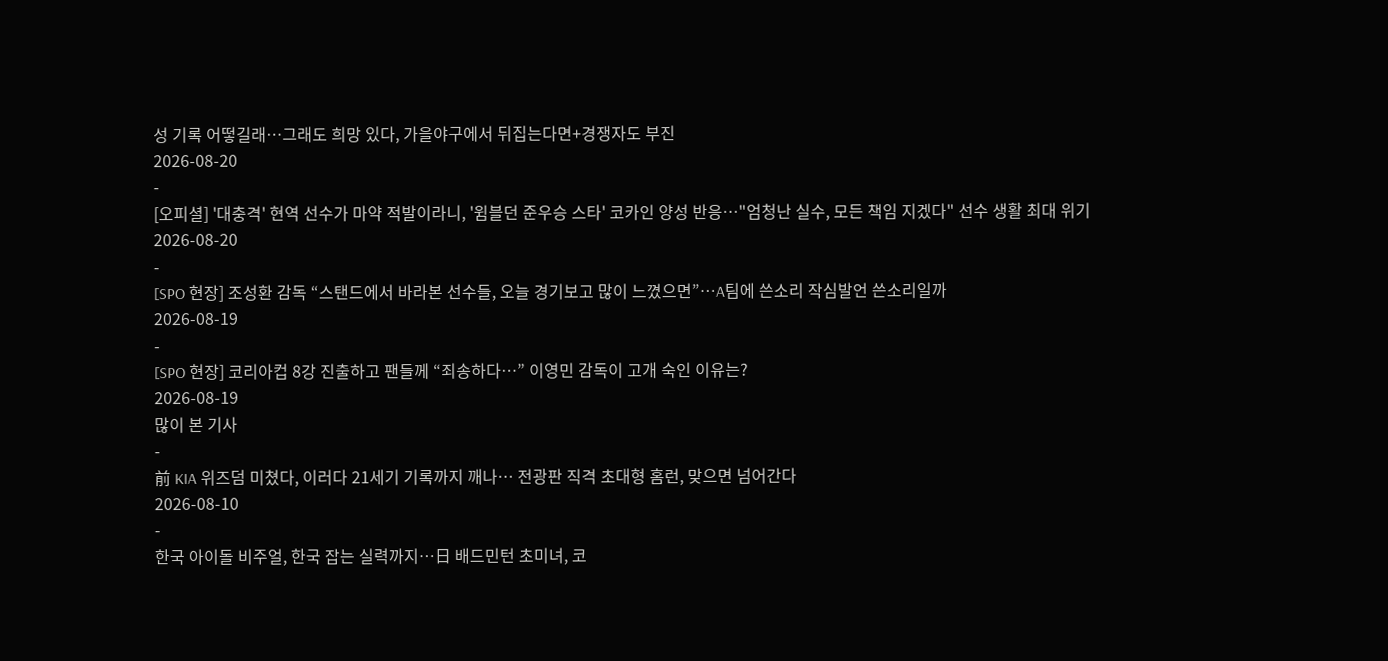성 기록 어떻길래…그래도 희망 있다, 가을야구에서 뒤집는다면+경쟁자도 부진
2026-08-20
-
[오피셜] '대충격' 현역 선수가 마약 적발이라니, '윔블던 준우승 스타' 코카인 양성 반응…"엄청난 실수, 모든 책임 지겠다" 선수 생활 최대 위기
2026-08-20
-
[SPO 현장] 조성환 감독 “스탠드에서 바라본 선수들, 오늘 경기보고 많이 느꼈으면”…A팀에 쓴소리 작심발언 쓴소리일까
2026-08-19
-
[SPO 현장] 코리아컵 8강 진출하고 팬들께 “죄송하다…” 이영민 감독이 고개 숙인 이유는?
2026-08-19
많이 본 기사
-
前 KIA 위즈덤 미쳤다, 이러다 21세기 기록까지 깨나… 전광판 직격 초대형 홈런, 맞으면 넘어간다
2026-08-10
-
한국 아이돌 비주얼, 한국 잡는 실력까지…日 배드민턴 초미녀, 코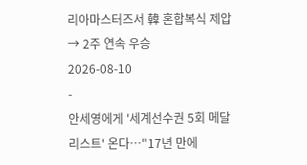리아마스터즈서 韓 혼합복식 제압 → 2주 연속 우승
2026-08-10
-
안세영에게 '세계선수권 5회 메달리스트' 온다…"17년 만에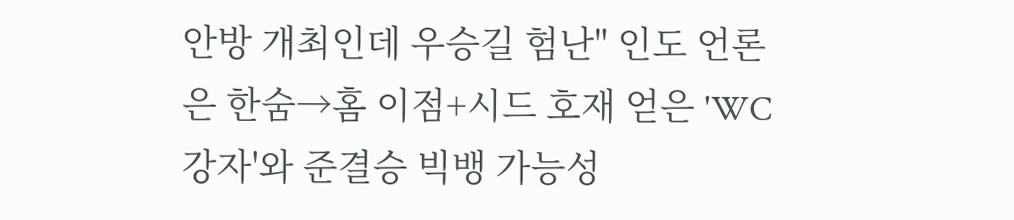안방 개최인데 우승길 험난" 인도 언론은 한숨→홈 이점+시드 호재 얻은 'WC 강자'와 준결승 빅뱅 가능성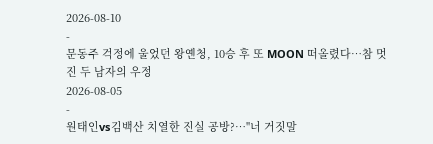2026-08-10
-
문동주 걱정에 울었던 왕옌청, 10승 후 또 MOON 떠올렸다…참 멋진 두 남자의 우정
2026-08-05
-
원태인vs김백산 치열한 진실 공방?…"너 거짓말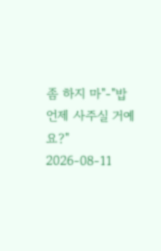좀 하지 마"-"밥 언제 사주실 거예요?"
2026-08-11